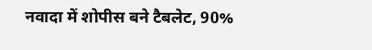नवादा में शोपीस बने टैबलेट, 90%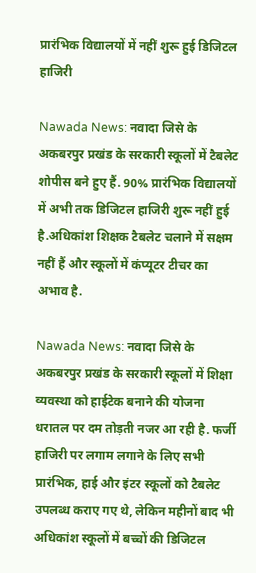प्रारंभिक विद्यालयों में नहीं शुरू हुई डिजिटल हाजिरी

Nawada News: नवादा जिसे के अकबरपुर प्रखंड के सरकारी स्कूलों में टैबलेट शोपीस बने हुए हैं. 90% प्रारंभिक विद्यालयों में अभी तक डिजिटल हाजिरी शुरू नहीं हुई है.अधिकांश शिक्षक टैबलेट चलाने में सक्षम नहीं हैं और स्कूलों में कंप्यूटर टीचर का अभाव है.

Nawada News: नवादा जिसे के अकबरपुर प्रखंड के सरकारी स्कूलों में शिक्षा व्यवस्था को हाईटेक बनाने की योजना धरातल पर दम तोड़ती नजर आ रही है. फर्जी हाजिरी पर लगाम लगाने के लिए सभी प्रारंभिक, हाई और इंटर स्कूलों को टैबलेट उपलब्ध कराए गए थे, लेकिन महीनों बाद भी अधिकांश स्कूलों में बच्चों की डिजिटल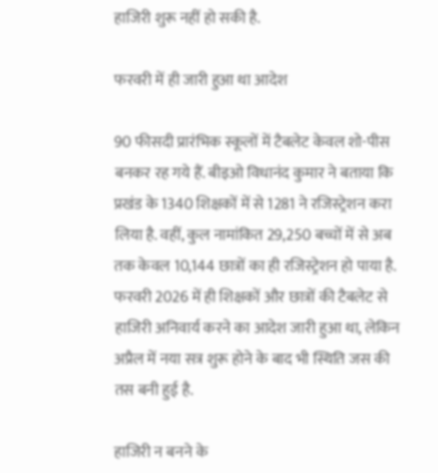हाजिरी शुरू नहीं हो सकी है.

फरवरी में ही जारी हुआ था आदेश

90 फीसदी प्रारंभिक स्कूलों में टैबलेट केवल शो-पीस बनकर रह गये हैं. बीइओ विधानंद कुमार ने बताया कि प्रखंड के 1340 शिक्षकों में से 1281 ने रजिस्ट्रेशन करा लिया है. वहीं, कुल नामांकित 29,250 बच्चों में से अब तक केवल 10,144 छात्रों का ही रजिस्ट्रेशन हो पाया है. फरवरी 2026 में ही शिक्षकों और छात्रों की टैबलेट से हाजिरी अनिवार्य करने का आदेश जारी हुआ था, लेकिन अप्रैल में नया सत्र शुरू होने के बाद भी स्थिति जस की तस बनी हुई है.

हाजिरी न बनने के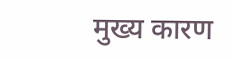मुख्य कारण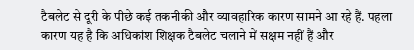टैबलेट से दूरी के पीछे कई तकनीकी और व्यावहारिक कारण सामने आ रहे हैं. पहला कारण यह है कि अधिकांश शिक्षक टैबलेट चलाने में सक्षम नहीं हैं और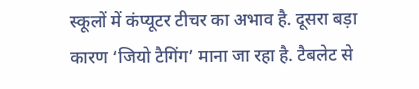स्कूलों में कंप्यूटर टीचर का अभाव है. दूसरा बड़ा कारण ‘जियो टैगिंग’ माना जा रहा है. टैबलेट से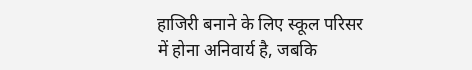हाजिरी बनाने के लिए स्कूल परिसर में होना अनिवार्य है, जबकि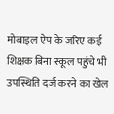मोबाइल ऐप के जरिए कई शिक्षक बिना स्कूल पहुंचे भी उपस्थिति दर्ज करने का खेल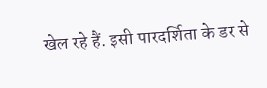खेल रहे हैं. इसी पारदर्शिता के डर से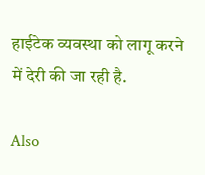हाईटेक व्यवस्था को लागू करने में देरी की जा रही है.

Also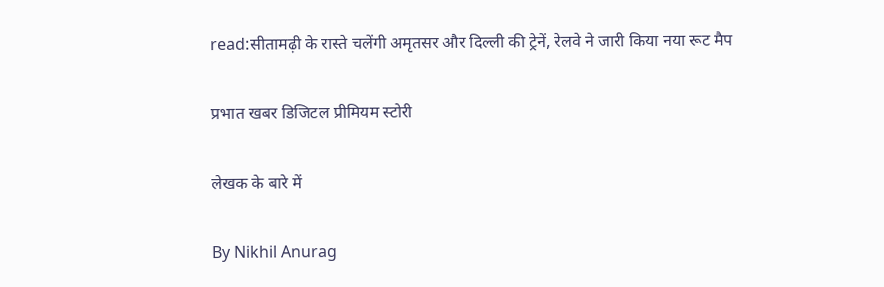read:सीतामढ़ी के रास्ते चलेंगी अमृतसर और दिल्ली की ट्रेनें, रेलवे ने जारी किया नया रूट मैप

प्रभात खबर डिजिटल प्रीमियम स्टोरी

लेखक के बारे में

By Nikhil Anurag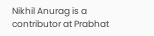Nikhil Anurag is a contributor at Prabhat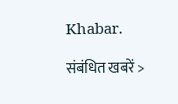Khabar.

संबंधित खबरें >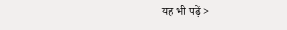यह भी पढ़ें >